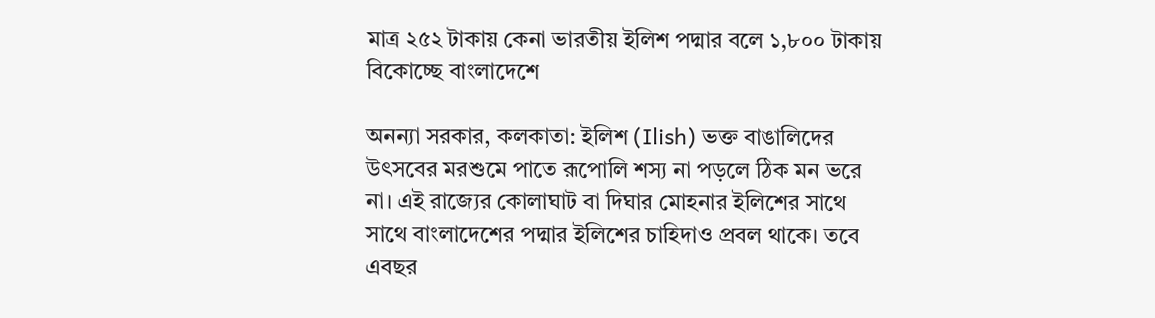মাত্র ২৫২ টাকায় কেনা ভারতীয় ইলিশ পদ্মার বলে ১,৮০০ টাকায় বিকোচ্ছে বাংলাদেশে

অনন্যা সরকার, কলকাতা: ইলিশ (Ilish) ভক্ত বাঙালিদের উৎসবের মরশুমে পাতে রূপোলি শস্য না পড়লে ঠিক মন ভরে না। এই রাজ্যের কোলাঘাট বা দিঘার মোহনার ইলিশের সাথে সাথে বাংলাদেশের পদ্মার ইলিশের চাহিদাও প্রবল থাকে। তবে এবছর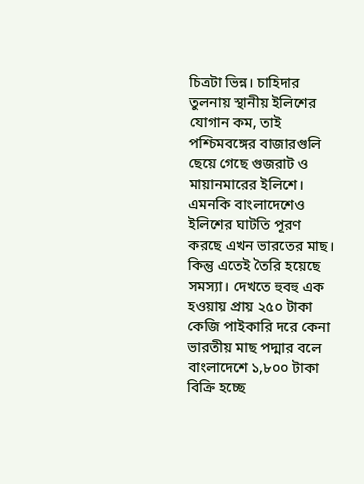চিত্রটা ভিন্ন। চাহিদার তুলনায় স্থানীয় ইলিশের যোগান কম, তাই পশ্চিমবঙ্গের বাজারগুলি ছেয়ে গেছে গুজরাট ও মায়ানমারের ইলিশে। এমনকি বাংলাদেশেও ইলিশের ঘাটতি পূরণ করছে এখন ভারতের মাছ। কিন্তু এতেই তৈরি হয়েছে সমস্যা। দেখতে হুবহু এক হওয়ায় প্রায় ২৫০ টাকা কেজি পাইকারি দরে কেনা ভারতীয় মাছ পদ্মার বলে বাংলাদেশে ১,৮০০ টাকা বিক্রি হচ্ছে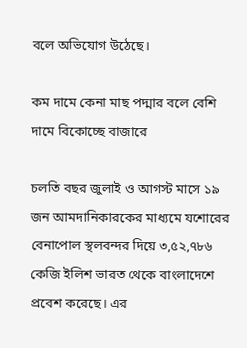বলে অভিযোগ উঠেছে।

কম দামে কেনা মাছ পদ্মার বলে বেশি দামে বিকোচ্ছে বাজারে

চলতি বছর জুলাই ও আগস্ট মাসে ১৯ জন আমদানিকারকের মাধ্যমে যশোরের বেনাপোল স্থলবন্দর দিয়ে ৩,৫২,৭৮৬ কেজি ইলিশ ভারত থেকে বাংলাদেশে প্রবেশ করেছে। এর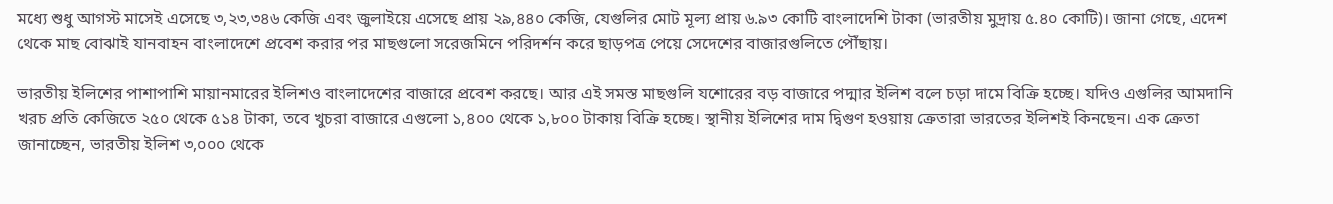মধ্যে শুধু আগস্ট মাসেই এসেছে ৩,২৩,৩৪৬ কেজি এবং জুলাইয়ে এসেছে প্রায় ২৯,৪৪০ কেজি, যেগুলির মোট মূল্য প্রায় ৬.৯৩ কোটি বাংলাদেশি টাকা (ভারতীয় মুদ্রায় ৫.৪০ কোটি)। জানা গেছে, এদেশ থেকে মাছ বোঝাই যানবাহন বাংলাদেশে প্রবেশ করার পর মাছগুলো সরেজমিনে পরিদর্শন করে ছাড়পত্র পেয়ে সেদেশের বাজারগুলিতে পৌঁছায়।

ভারতীয় ইলিশের পাশাপাশি মায়ানমারের ইলিশও বাংলাদেশের বাজারে প্রবেশ করছে। আর এই সমস্ত মাছগুলি যশোরের বড় বাজারে পদ্মার ইলিশ বলে চড়া দামে বিক্রি হচ্ছে। যদিও এগুলির আমদানি খরচ প্রতি কেজিতে ২৫০ থেকে ৫১৪ টাকা, তবে খুচরা বাজারে এগুলো ১,৪০০ থেকে ১,৮০০ টাকায় বিক্রি হচ্ছে। স্থানীয় ইলিশের দাম দ্বিগুণ হওয়ায় ক্রেতারা ভারতের ইলিশই কিনছেন। এক ক্রেতা জানাচ্ছেন, ভারতীয় ইলিশ ৩,০০০ থেকে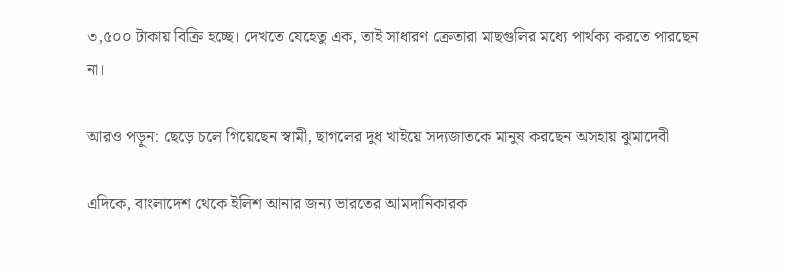৩,৫০০ টাকায় বিক্রি হচ্ছে। দেখতে যেহেতু এক, তাই সাধারণ ক্রেতারা মাছগুলির মধ্যে পার্থক্য করতে পারছেন না।

আরও পড়ুন: ছেড়ে চলে গিয়েছেন স্বামী, ছাগলের দুধ খাইয়ে সদ্যজাতকে মানুষ করছেন অসহায় ঝুমাদেবী

এদিকে, বাংলাদেশ থেকে ইলিশ আনার জন্য ভারতের আমদানিকারক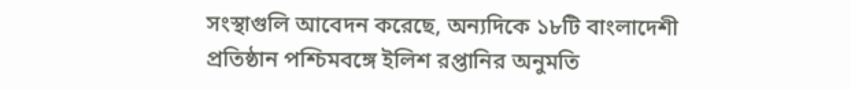সংস্থাগুলি আবেদন করেছে, অন্যদিকে ১৮টি বাংলাদেশী প্রতিষ্ঠান পশ্চিমবঙ্গে ইলিশ রপ্তানির অনুমতি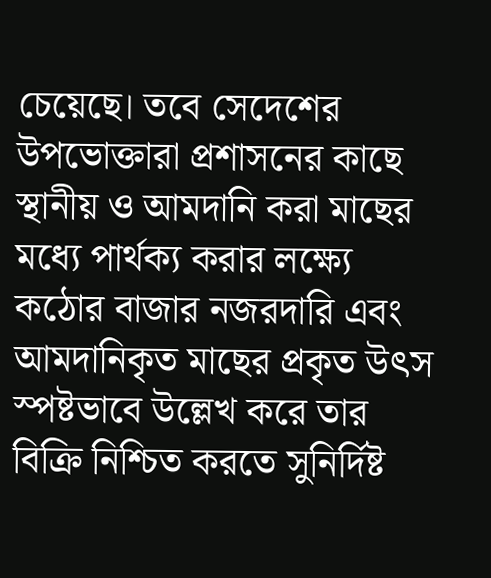চেয়েছে। তবে সেদেশের উপভোক্তারা প্রশাসনের কাছে স্থানীয় ও আমদানি করা মাছের মধ্যে পার্থক্য করার লক্ষ্যে কঠোর বাজার নজরদারি এবং আমদানিকৃত মাছের প্রকৃত উৎস স্পষ্টভাবে উল্লেখ করে তার বিক্রি নিশ্চিত করতে সুনির্দিষ্ট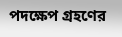পদক্ষেপ গ্রহণের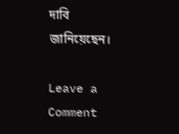দাবি জানিয়েছেন।

Leave a Comment